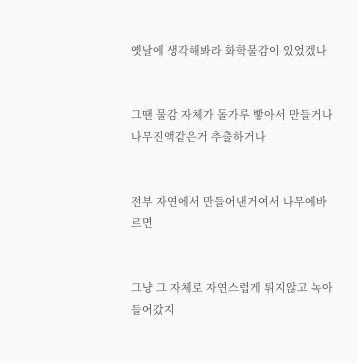옛날에 생각해봐라 화학물감이 있었겠나


그땐 물감 자체가 돌가루 빻아서 만들거나 나무진액같은거 추출하거나


전부 자연에서 만들어낸거여서 나무에바르면


그냥 그 자체로 자연스럽게 튀지않고 녹아들어갔지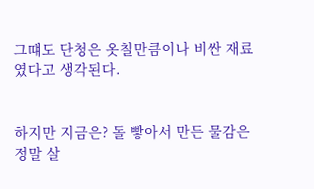그떄도 단청은 옷칠만큼이나 비싼 재료였다고 생각된다.


하지만 지금은? 돌 빻아서 만든 물감은 정말 살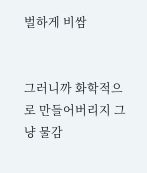벌하게 비쌈


그러니까 화학적으로 만들어버리지 그냥 물감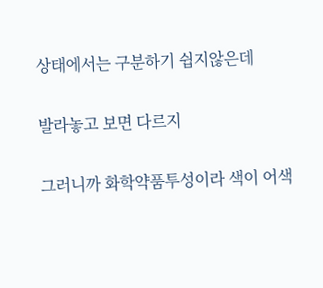상태에서는 구분하기 쉽지않은데


발라놓고 보면 다르지


그러니까 화학약품투성이라 색이 어색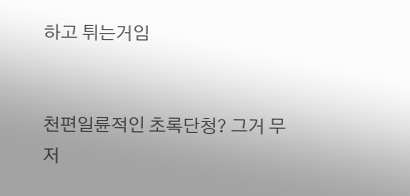하고 튀는거임


천편일륜적인 초록단청? 그거 무저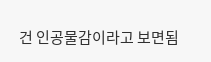건 인공물감이라고 보면됨